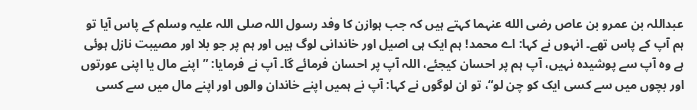عبداللہ بن عمرو بن عاص رضی الله عنہما کہتے ہیں کہ جب ہوازن کا وفد رسول اللہ صلی اللہ علیہ وسلم کے پاس آیا تو ہم آپ کے پاس تھے۔ انہوں نے کہا: اے محمد! ہم ایک ہی اصیل اور خاندانی لوگ ہیں اور ہم پر جو بلا اور مصیبت نازل ہوئی ہے وہ آپ سے پوشیدہ نہیں، آپ ہم پر احسان کیجئے، اللہ آپ پر احسان فرمائے گا۔ آپ نے فرمایا: ”اپنے مال یا اپنی عورتوں اور بچوں میں سے کسی ایک کو چن لو“، تو ان لوگوں نے کہا: آپ نے ہمیں اپنے خاندان والوں اور اپنے مال میں سے کسی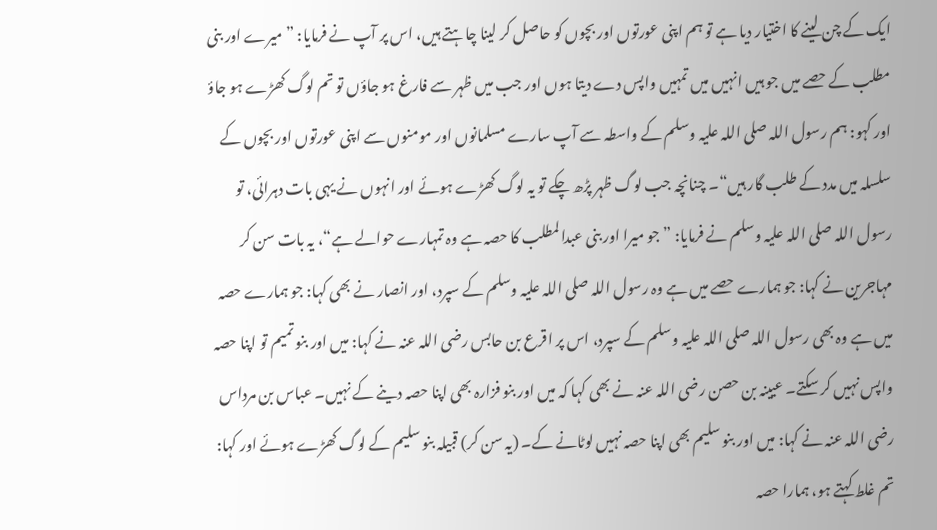ایک کے چن لینے کا اختیار دیا ہے تو ہم اپنی عورتوں اور بچوں کو حاصل کر لینا چاہتے ہیں، اس پر آپ نے فرمایا: ”میرے اور بنی مطلب کے حصے میں جو ہیں انہیں میں تمہیں واپس دے دیتا ہوں اور جب میں ظہر سے فارغ ہو جاؤں تو تم لوگ کھڑے ہو جاؤ اور کہو: ہم رسول اللہ صلی اللہ علیہ وسلم کے واسطہ سے آپ سارے مسلمانوں اور مومنوں سے اپنی عورتوں اور بچوں کے سلسلہ میں مدد کے طلب گار ہیں“۔ چنانچہ جب لوگ ظہر پڑھ چکے تو یہ لوگ کھڑے ہوئے اور انہوں نے یہی بات دہرائی، تو رسول اللہ صلی اللہ علیہ وسلم نے فرمایا: ”جو میرا اور بنی عبدالمطلب کا حصہ ہے وہ تمہارے حوالے ہے“، یہ بات سن کر مہاجرین نے کہا: جو ہمارے حصے میں ہے وہ رسول اللہ صلی اللہ علیہ وسلم کے سپرد، اور انصار نے بھی کہا: جو ہمارے حصہ میں ہے وہ بھی رسول اللہ صلی اللہ علیہ وسلم کے سپرد، اس پر اقرع بن حابس رضی اللہ عنہ نے کہا: میں اور بنو تمیم تو اپنا حصہ واپس نہیں کر سکتے۔ عیینہ بن حصن رضی اللہ عنہ نے بھی کہا کہ میں اور بنو فزارہ بھی اپنا حصہ دینے کے نہیں۔ عباس بن مرداس رضی اللہ عنہ نے کہا: میں اور بنو سلیم بھی اپنا حصہ نہیں لوٹانے کے۔ (یہ سن کر) قبیلہ بنو سلیم کے لوگ کھڑے ہوئے اور کہا: تم غلط کہتے ہو، ہمارا حصہ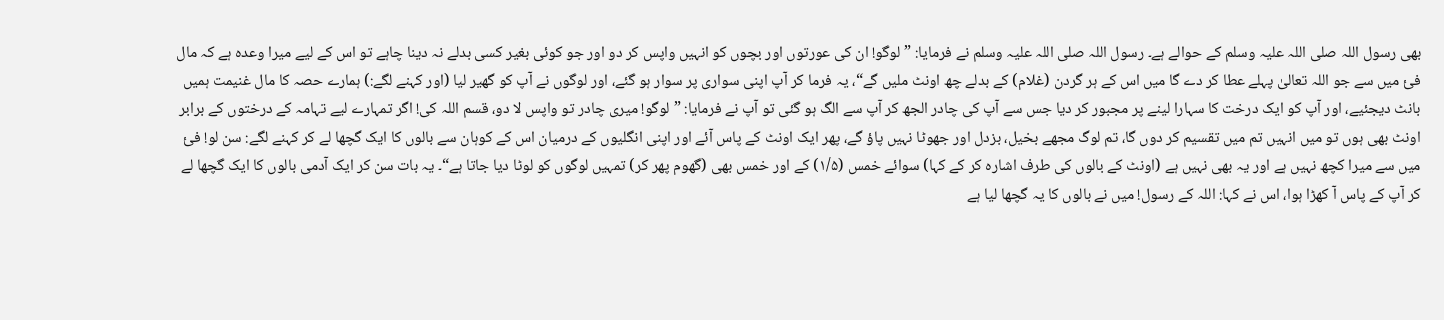بھی رسول اللہ صلی اللہ علیہ وسلم کے حوالے ہے۔ رسول اللہ صلی اللہ علیہ وسلم نے فرمایا: ”لوگو! ان کی عورتوں اور بچوں کو انہیں واپس کر دو اور جو کوئی بغیر کسی بدلے نہ دینا چاہے تو اس کے لیے میرا وعدہ ہے کہ مال فیٔ میں سے جو اللہ تعالیٰ پہلے عطا کر دے گا میں اس کے ہر گردن (غلام) کے بدلے چھ اونٹ ملیں گے“، یہ فرما کر آپ اپنی سواری پر سوار ہو گئے، اور لوگوں نے آپ کو گھیر لیا (اور کہنے لگے:) ہمارے حصہ کا مال غنیمت ہمیں بانٹ دیجئیے، اور آپ کو ایک درخت کا سہارا لینے پر مجبور کر دیا جس سے آپ کی چادر الجھ کر آپ سے الگ ہو گئی تو آپ نے فرمایا: ”لوگو! میری چادر تو واپس لا دو، قسم اللہ کی! اگر تمہارے لیے تہامہ کے درختوں کے برابر اونٹ بھی ہوں تو میں انہیں تم میں تقسیم کر دوں گا، تم لوگ مجھے بخیل، بزدل اور جھوٹا نہیں پاؤ گے، پھر ایک اونٹ کے پاس آئے اور اپنی انگلیوں کے درمیان اس کے کوہان سے بالوں کا ایک گچھا لے کر کہنے لگے: سن لو! فیٔ میں سے میرا کچھ نہیں ہے اور یہ بھی نہیں ہے (اونٹ کے بالوں کی طرف اشارہ کر کے کہا) سوائے خمس (۱/۵) کے اور خمس بھی (گھوم پھر کر) تمہیں لوگوں کو لوٹا دیا جاتا ہے“۔ یہ بات سن کر ایک آدمی بالوں کا ایک گچھا لے کر آپ کے پاس آ کھڑا ہوا، اس نے کہا: اللہ کے رسول! میں نے بالوں کا یہ گچھا لیا ہے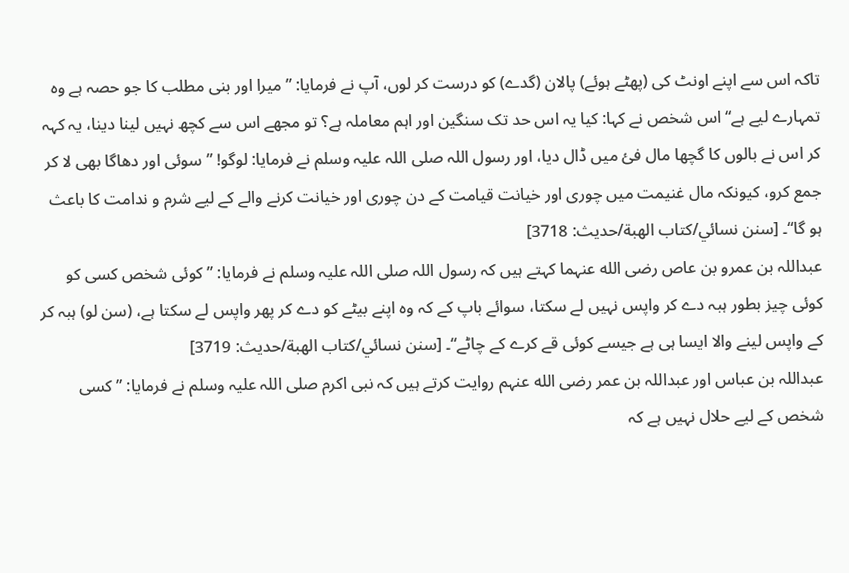تاکہ اس سے اپنے اونٹ کی (پھٹے ہوئے) پالان (گدے) کو درست کر لوں، آپ نے فرمایا: ”میرا اور بنی مطلب کا جو حصہ ہے وہ تمہارے لیے ہے“ اس شخص نے کہا: کیا یہ اس حد تک سنگین اور اہم معاملہ ہے؟ تو مجھے اس سے کچھ نہیں لینا دینا، یہ کہہ کر اس نے بالوں کا گچھا مال فیٔ میں ڈال دیا، اور رسول اللہ صلی اللہ علیہ وسلم نے فرمایا: لوگو! ”سوئی اور دھاگا بھی لا کر جمع کرو، کیونکہ مال غنیمت میں چوری اور خیانت قیامت کے دن چوری اور خیانت کرنے والے کے لیے شرم و ندامت کا باعث ہو گا“۔ [سنن نسائي/كتاب الهبة/حدیث: 3718]
عبداللہ بن عمرو بن عاص رضی الله عنہما کہتے ہیں کہ رسول اللہ صلی اللہ علیہ وسلم نے فرمایا: ”کوئی شخص کسی کو کوئی چیز بطور ہبہ دے کر واپس نہیں لے سکتا، سوائے باپ کے کہ وہ اپنے بیٹے کو دے کر پھر واپس لے سکتا ہے، (سن لو) ہبہ کر کے واپس لینے والا ایسا ہی ہے جیسے کوئی قے کرے کے چاٹے“۔ [سنن نسائي/كتاب الهبة/حدیث: 3719]
عبداللہ بن عباس اور عبداللہ بن عمر رضی الله عنہم روایت کرتے ہیں کہ نبی اکرم صلی اللہ علیہ وسلم نے فرمایا: ”کسی شخص کے لیے حلال نہیں ہے کہ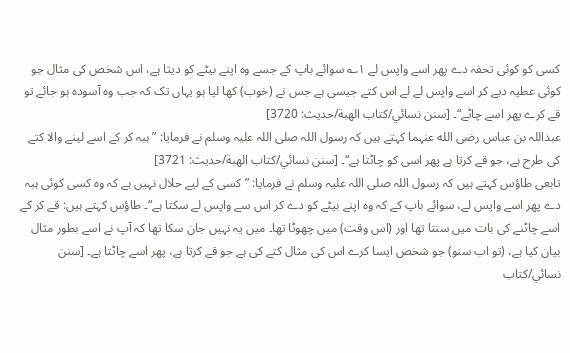کسی کو کوئی تحفہ دے پھر اسے واپس لے ۱؎ سوائے باپ کے جسے وہ اپنے بیٹے کو دیتا ہے، اس شخص کی مثال جو کوئی عطیہ دیے کر اسے واپس لے لے اس کتے جیسی ہے جس نے (خوب) کھا لیا ہو یہاں تک کہ جب وہ آسودہ ہو جائے تو قے کرے پھر اسے چاٹے“۔ [سنن نسائي/كتاب الهبة/حدیث: 3720]
عبداللہ بن عباس رضی الله عنہما کہتے ہیں کہ رسول اللہ صلی اللہ علیہ وسلم نے فرمایا: ”ہبہ کر کے اسے لینے والا کتے کی طرح ہے، جو قے کرتا ہے پھر اسی کو چاٹتا ہے“۔ [سنن نسائي/كتاب الهبة/حدیث: 3721]
تابعی طاؤس کہتے ہیں کہ رسول اللہ صلی اللہ علیہ وسلم نے فرمایا: ”کسی کے لیے حلال نہیں ہے کہ وہ کسی کوئی ہبہ دے پھر اسے واپس لے، سوائے باپ کے کہ وہ اپنے بیٹے کو دے کر اس سے واپس لے سکتا ہے“۔ طاؤس کہتے ہیں: قے کر کے اسے چاٹنے کی بات میں سنتا تھا اور (اس وقت) میں چھوٹا تھا۔ میں یہ نہیں جان سکا تھا کہ آپ نے اسے بطور مثال بیان کیا ہے، (تو اب سنو) جو شخص ایسا کرے اس کی مثال کتے کی ہے جو قے کرتا ہے، پھر اسے چاٹتا ہے۔ [سنن نسائي/كتاب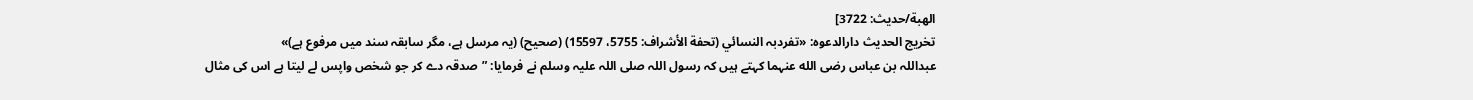الهبة/حدیث: 3722]
تخریج الحدیث دارالدعوہ: «تفردبہ النسائي (تحفة الأشراف: 5755، 15597) (صحیح) (یہ مرسل ہے، مگر سابقہ سند میں مرفوع ہے)»
عبداللہ بن عباس رضی الله عنہما کہتے ہیں کہ رسول اللہ صلی اللہ علیہ وسلم نے فرمایا: ”صدقہ دے کر جو شخص واپس لے لیتا ہے اس کی مثال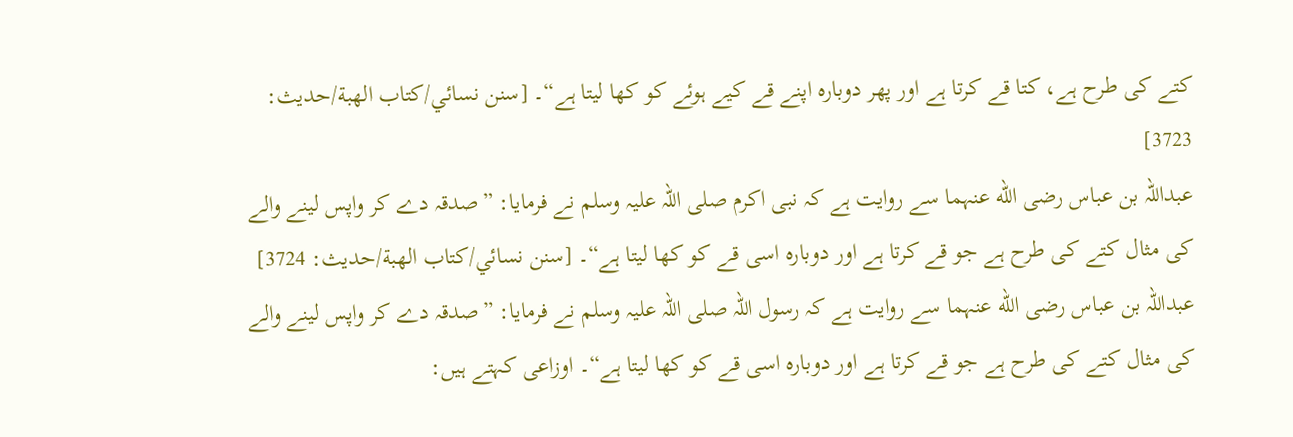کتے کی طرح ہے، کتا قے کرتا ہے اور پھر دوبارہ اپنے قے کیے ہوئے کو کھا لیتا ہے“۔ [سنن نسائي/كتاب الهبة/حدیث: 3723]
عبداللہ بن عباس رضی الله عنہما سے روایت ہے کہ نبی اکرم صلی اللہ علیہ وسلم نے فرمایا: ”صدقہ دے کر واپس لینے والے کی مثال کتے کی طرح ہے جو قے کرتا ہے اور دوبارہ اسی قے کو کھا لیتا ہے“۔ [سنن نسائي/كتاب الهبة/حدیث: 3724]
عبداللہ بن عباس رضی الله عنہما سے روایت ہے کہ رسول اللہ صلی اللہ علیہ وسلم نے فرمایا: ”صدقہ دے کر واپس لینے والے کی مثال کتے کی طرح ہے جو قے کرتا ہے اور دوبارہ اسی قے کو کھا لیتا ہے“۔ اوزاعی کہتے ہیں: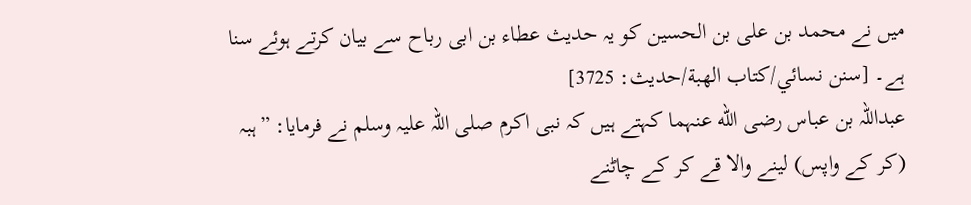میں نے محمد بن علی بن الحسین کو یہ حدیث عطاء بن ابی رباح سے بیان کرتے ہوئے سنا ہے۔ [سنن نسائي/كتاب الهبة/حدیث: 3725]
عبداللہ بن عباس رضی الله عنہما کہتے ہیں کہ نبی اکرم صلی اللہ علیہ وسلم نے فرمایا: ”ہبہ (کر کے واپس) لینے والا قے کر کے چاٹنے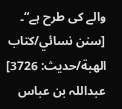والے کی طرح ہے“۔ [سنن نسائي/كتاب الهبة/حدیث: 3726]
عبداللہ بن عباس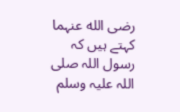رضی الله عنہما کہتے ہیں کہ رسول اللہ صلی اللہ علیہ وسلم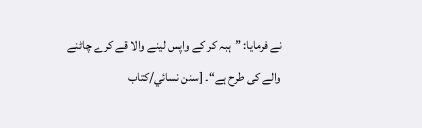نے فرمایا: ”ہبہ کر کے واپس لینے والا قے کرے چاٹنے والے کی طرح ہے“۔ [سنن نسائي/كتاب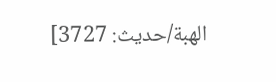الهبة/حدیث: 3727]